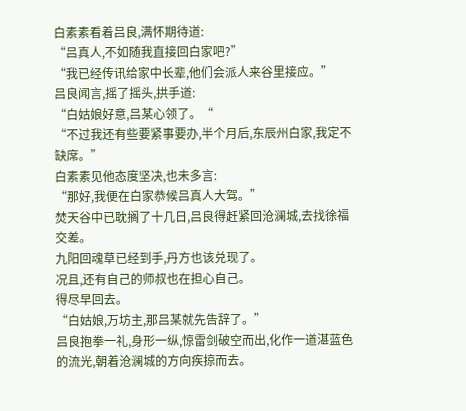白素素看着吕良,满怀期待道:
“吕真人,不如随我直接回白家吧?”
“我已经传讯给家中长辈,他们会派人来谷里接应。”
吕良闻言,摇了摇头,拱手道:
“白姑娘好意,吕某心领了。“
“不过我还有些要紧事要办,半个月后,东辰州白家,我定不缺席。”
白素素见他态度坚决,也未多言:
“那好,我便在白家恭候吕真人大驾。”
焚天谷中已耽搁了十几日,吕良得赶紧回沧澜城,去找徐福交差。
九阳回魂草已经到手,丹方也该兑现了。
况且,还有自己的师叔也在担心自己。
得尽早回去。
“白姑娘,万坊主,那吕某就先告辞了。”
吕良抱拳一礼,身形一纵,惊雷剑破空而出,化作一道湛蓝色的流光,朝着沧澜城的方向疾掠而去。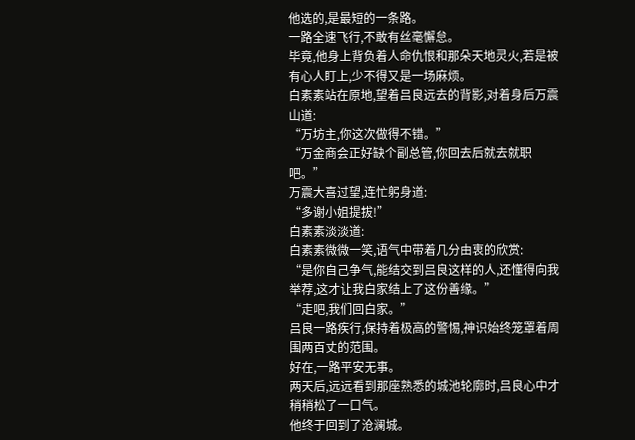他选的,是最短的一条路。
一路全速飞行,不敢有丝毫懈怠。
毕竟,他身上背负着人命仇恨和那朵天地灵火,若是被有心人盯上,少不得又是一场麻烦。
白素素站在原地,望着吕良远去的背影,对着身后万震山道:
“万坊主,你这次做得不错。”
“万金商会正好缺个副总管,你回去后就去就职吧。”
万震大喜过望,连忙躬身道:
“多谢小姐提拔!”
白素素淡淡道:
白素素微微一笑,语气中带着几分由衷的欣赏:
“是你自己争气,能结交到吕良这样的人,还懂得向我举荐,这才让我白家结上了这份善缘。”
“走吧,我们回白家。”
吕良一路疾行,保持着极高的警惕,神识始终笼罩着周围两百丈的范围。
好在,一路平安无事。
两天后,远远看到那座熟悉的城池轮廓时,吕良心中才稍稍松了一口气。
他终于回到了沧澜城。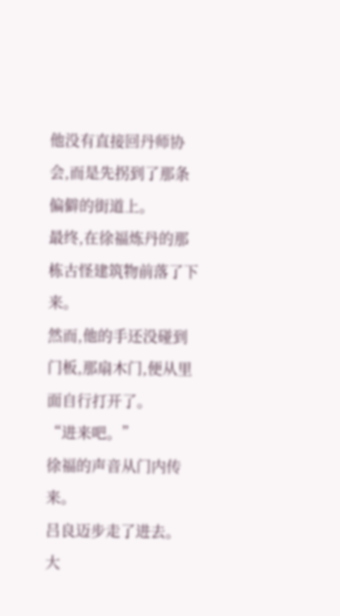他没有直接回丹师协会,而是先拐到了那条偏僻的街道上。
最终,在徐福炼丹的那栋古怪建筑物前落了下来。
然而,他的手还没碰到门板,那扇木门,便从里面自行打开了。
“进来吧。”
徐福的声音从门内传来。
吕良迈步走了进去。
大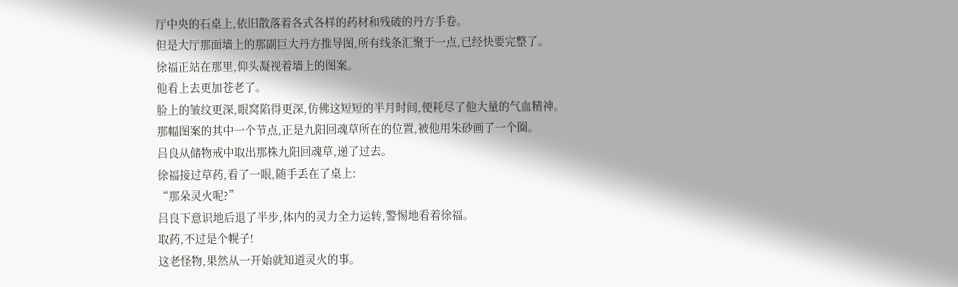厅中央的石桌上,依旧散落着各式各样的药材和残破的丹方手卷。
但是大厅那面墙上的那副巨大丹方推导图,所有线条汇聚于一点,已经快要完整了。
徐福正站在那里,仰头凝视着墙上的图案。
他看上去更加苍老了。
脸上的皱纹更深,眼窝陷得更深,仿佛这短短的半月时间,便耗尽了他大量的气血精神。
那幅图案的其中一个节点,正是九阳回魂草所在的位置,被他用朱砂画了一个圈。
吕良从储物戒中取出那株九阳回魂草,递了过去。
徐福接过草药,看了一眼,随手丢在了桌上:
“那朵灵火呢?”
吕良下意识地后退了半步,体内的灵力全力运转,警惕地看着徐福。
取药,不过是个幌子!
这老怪物,果然从一开始就知道灵火的事。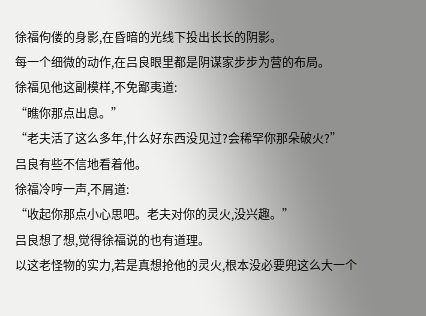徐福佝偻的身影,在昏暗的光线下投出长长的阴影。
每一个细微的动作,在吕良眼里都是阴谋家步步为营的布局。
徐福见他这副模样,不免鄙夷道:
“瞧你那点出息。”
“老夫活了这么多年,什么好东西没见过?会稀罕你那朵破火?”
吕良有些不信地看着他。
徐福冷哼一声,不屑道:
“收起你那点小心思吧。老夫对你的灵火,没兴趣。”
吕良想了想,觉得徐福说的也有道理。
以这老怪物的实力,若是真想抢他的灵火,根本没必要兜这么大一个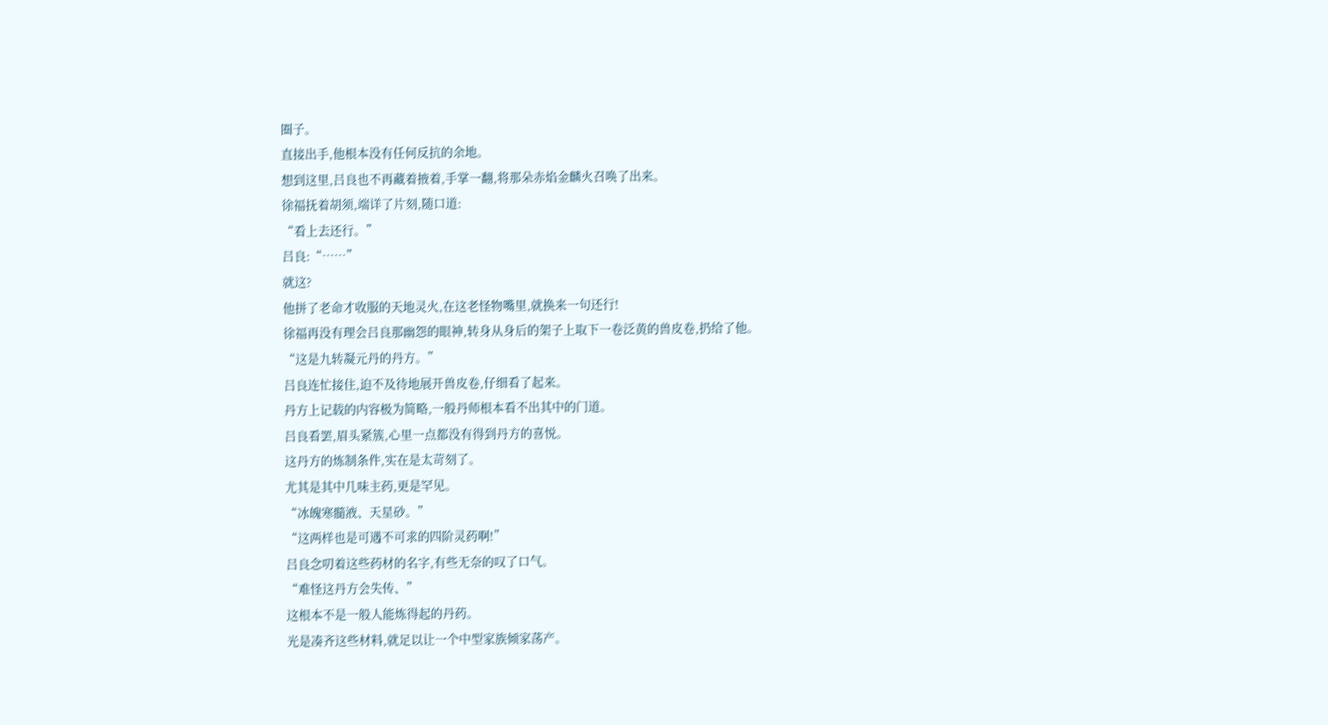圈子。
直接出手,他根本没有任何反抗的余地。
想到这里,吕良也不再藏着掖着,手掌一翻,将那朵赤焰金麟火召唤了出来。
徐福抚着胡须,端详了片刻,随口道:
“看上去还行。”
吕良:“……”
就这?
他拼了老命才收服的天地灵火,在这老怪物嘴里,就换来一句还行!
徐福再没有理会吕良那幽怨的眼神,转身从身后的架子上取下一卷泛黄的兽皮卷,扔给了他。
“这是九转凝元丹的丹方。”
吕良连忙接住,迫不及待地展开兽皮卷,仔细看了起来。
丹方上记载的内容极为简略,一般丹师根本看不出其中的门道。
吕良看罢,眉头紧簇,心里一点都没有得到丹方的喜悦。
这丹方的炼制条件,实在是太苛刻了。
尤其是其中几味主药,更是罕见。
“冰魄寒髓液、天星砂。”
“这两样也是可遇不可求的四阶灵药啊!”
吕良念叨着这些药材的名字,有些无奈的叹了口气。
“难怪这丹方会失传、”
这根本不是一般人能炼得起的丹药。
光是凑齐这些材料,就足以让一个中型家族倾家荡产。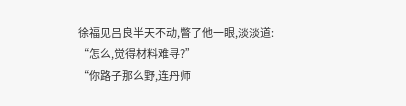徐福见吕良半天不动,瞥了他一眼,淡淡道:
“怎么,觉得材料难寻?”
“你路子那么野,连丹师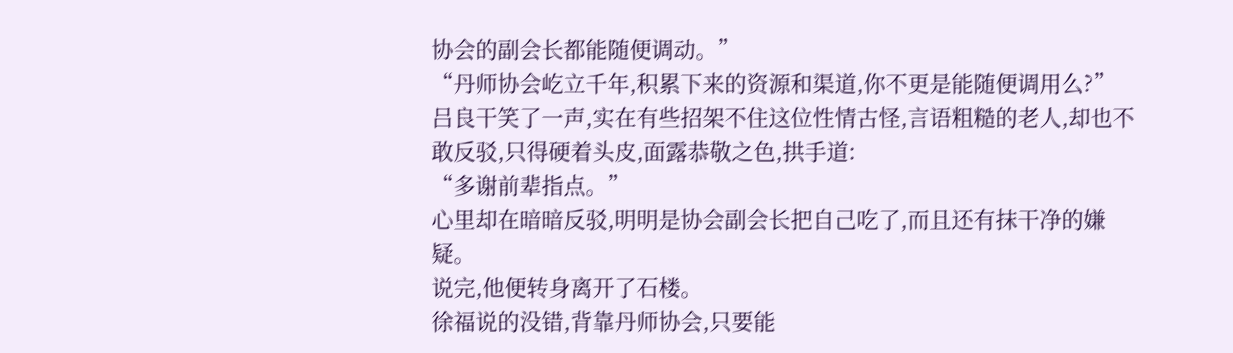协会的副会长都能随便调动。”
“丹师协会屹立千年,积累下来的资源和渠道,你不更是能随便调用么?”
吕良干笑了一声,实在有些招架不住这位性情古怪,言语粗糙的老人,却也不敢反驳,只得硬着头皮,面露恭敬之色,拱手道:
“多谢前辈指点。”
心里却在暗暗反驳,明明是协会副会长把自己吃了,而且还有抹干净的嫌疑。
说完,他便转身离开了石楼。
徐福说的没错,背靠丹师协会,只要能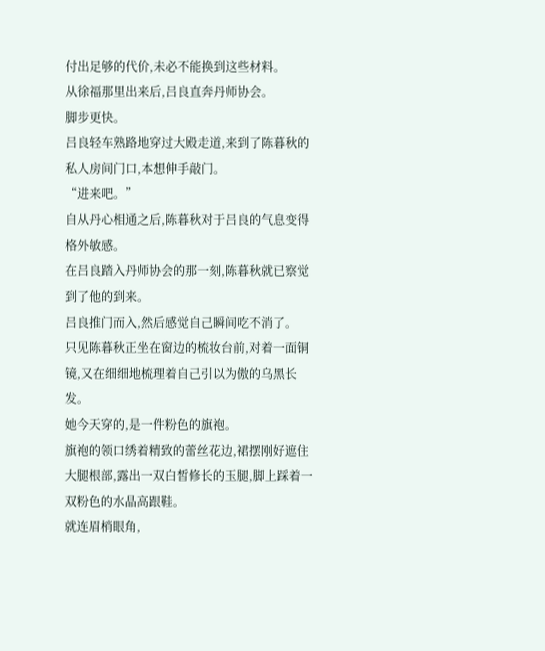付出足够的代价,未必不能换到这些材料。
从徐福那里出来后,吕良直奔丹师协会。
脚步更快。
吕良轻车熟路地穿过大殿走道,来到了陈暮秋的私人房间门口,本想伸手敲门。
“进来吧。”
自从丹心相通之后,陈暮秋对于吕良的气息变得格外敏感。
在吕良踏入丹师协会的那一刻,陈暮秋就已察觉到了他的到来。
吕良推门而入,然后感觉自己瞬间吃不消了。
只见陈暮秋正坐在窗边的梳妆台前,对着一面铜镜,又在细细地梳理着自己引以为傲的乌黑长发。
她今天穿的,是一件粉色的旗袍。
旗袍的领口绣着精致的蕾丝花边,裙摆刚好遮住大腿根部,露出一双白皙修长的玉腿,脚上踩着一双粉色的水晶高跟鞋。
就连眉梢眼角,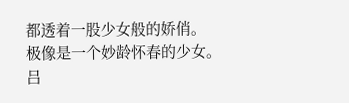都透着一股少女般的娇俏。
极像是一个妙龄怀春的少女。
吕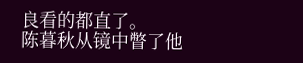良看的都直了。
陈暮秋从镜中瞥了他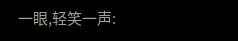一眼,轻笑一声: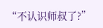“不认识师叔了?”